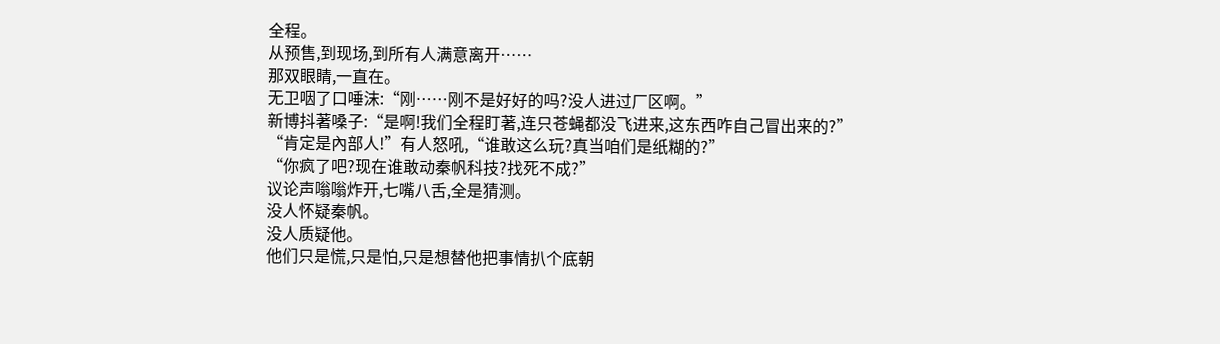全程。
从预售,到现场,到所有人满意离开……
那双眼睛,一直在。
无卫咽了口唾沫:“刚……刚不是好好的吗?没人进过厂区啊。”
新博抖著嗓子:“是啊!我们全程盯著,连只苍蝇都没飞进来,这东西咋自己冒出来的?”
“肯定是內部人!”有人怒吼,“谁敢这么玩?真当咱们是纸糊的?”
“你疯了吧?现在谁敢动秦帆科技?找死不成?”
议论声嗡嗡炸开,七嘴八舌,全是猜测。
没人怀疑秦帆。
没人质疑他。
他们只是慌,只是怕,只是想替他把事情扒个底朝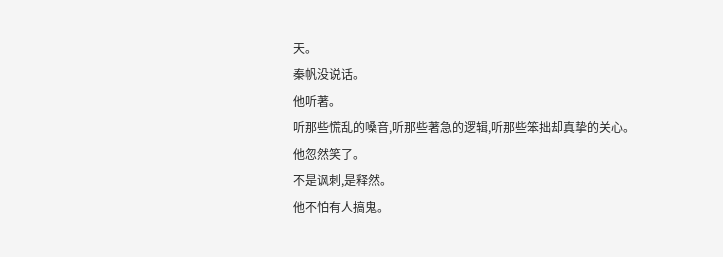天。
秦帆没说话。
他听著。
听那些慌乱的嗓音,听那些著急的逻辑,听那些笨拙却真挚的关心。
他忽然笑了。
不是讽刺,是释然。
他不怕有人搞鬼。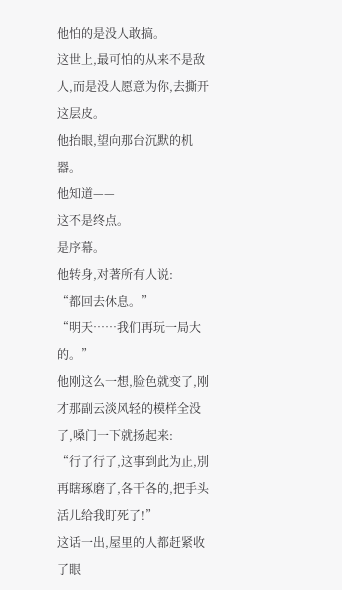他怕的是没人敢搞。
这世上,最可怕的从来不是敌人,而是没人愿意为你,去撕开这层皮。
他抬眼,望向那台沉默的机器。
他知道——
这不是终点。
是序幕。
他转身,对著所有人说:
“都回去休息。”
“明天……我们再玩一局大的。”
他刚这么一想,脸色就变了,刚才那副云淡风轻的模样全没了,嗓门一下就扬起来:
“行了行了,这事到此为止,別再瞎琢磨了,各干各的,把手头活儿给我盯死了!”
这话一出,屋里的人都赶紧收了眼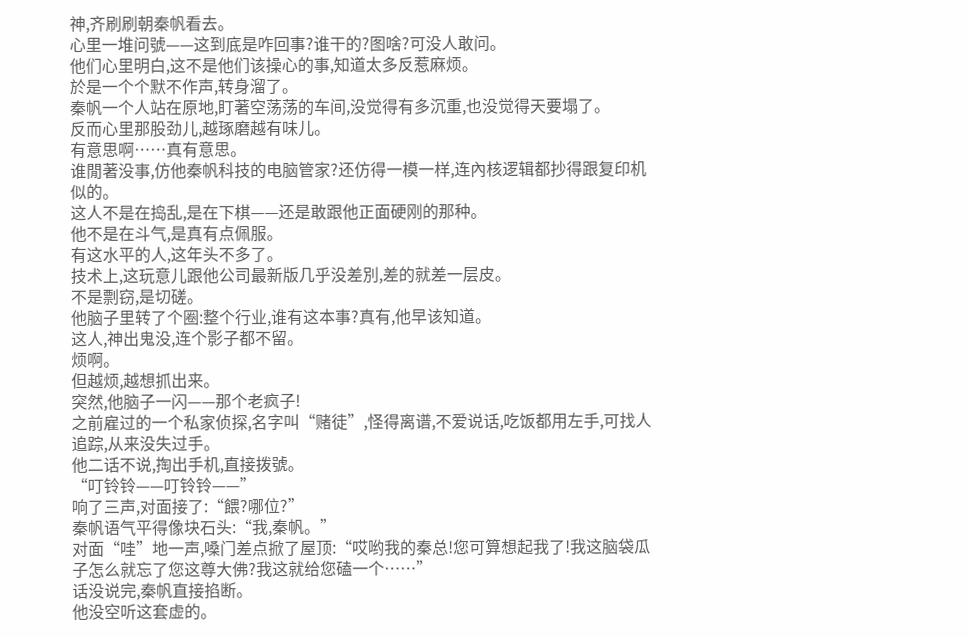神,齐刷刷朝秦帆看去。
心里一堆问號——这到底是咋回事?谁干的?图啥?可没人敢问。
他们心里明白,这不是他们该操心的事,知道太多反惹麻烦。
於是一个个默不作声,转身溜了。
秦帆一个人站在原地,盯著空荡荡的车间,没觉得有多沉重,也没觉得天要塌了。
反而心里那股劲儿,越琢磨越有味儿。
有意思啊……真有意思。
谁閒著没事,仿他秦帆科技的电脑管家?还仿得一模一样,连內核逻辑都抄得跟复印机似的。
这人不是在捣乱,是在下棋——还是敢跟他正面硬刚的那种。
他不是在斗气,是真有点佩服。
有这水平的人,这年头不多了。
技术上,这玩意儿跟他公司最新版几乎没差別,差的就差一层皮。
不是剽窃,是切磋。
他脑子里转了个圈:整个行业,谁有这本事?真有,他早该知道。
这人,神出鬼没,连个影子都不留。
烦啊。
但越烦,越想抓出来。
突然,他脑子一闪——那个老疯子!
之前雇过的一个私家侦探,名字叫“赌徒”,怪得离谱,不爱说话,吃饭都用左手,可找人追踪,从来没失过手。
他二话不说,掏出手机,直接拨號。
“叮铃铃——叮铃铃——”
响了三声,对面接了:“餵?哪位?”
秦帆语气平得像块石头:“我,秦帆。”
对面“哇”地一声,嗓门差点掀了屋顶:“哎哟我的秦总!您可算想起我了!我这脑袋瓜子怎么就忘了您这尊大佛?我这就给您磕一个……”
话没说完,秦帆直接掐断。
他没空听这套虚的。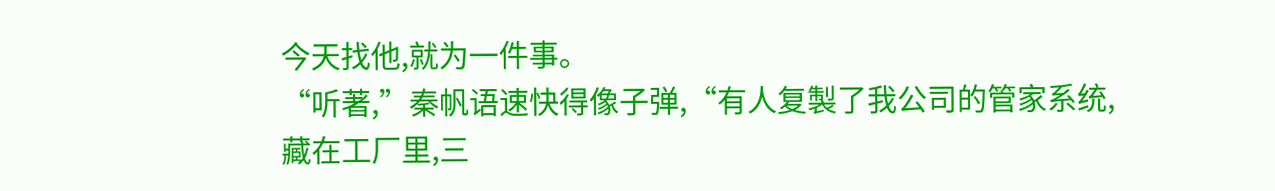今天找他,就为一件事。
“听著,”秦帆语速快得像子弹,“有人复製了我公司的管家系统,藏在工厂里,三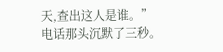天,查出这人是谁。”
电话那头沉默了三秒。